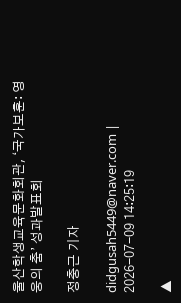울산학생교육문화회관, ‘국가보훈: 영웅의 춤’ 성과발표회

정충근 기자

didgusah5449@naver.com | 2026-07-09 14:25:19

▲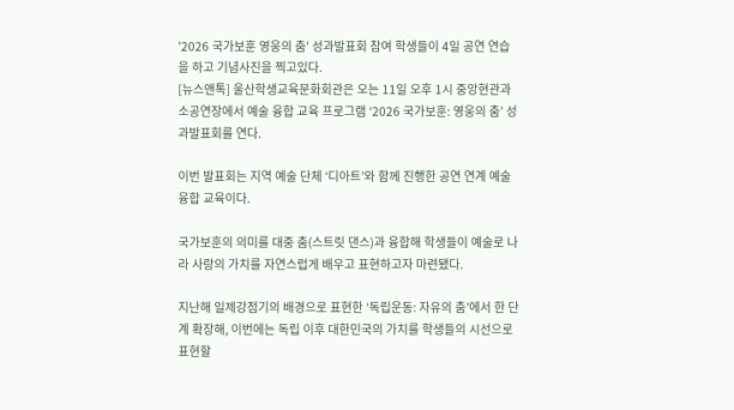'2026 국가보훈 영웅의 춤' 성과발표회 참여 학생들이 4일 공연 연습을 하고 기념사진을 찍고있다.
[뉴스앤톡] 울산학생교육문화회관은 오는 11일 오후 1시 중앙현관과 소공연장에서 예술 융합 교육 프로그램 ‘2026 국가보훈: 영웅의 춤’ 성과발표회를 연다.

이번 발표회는 지역 예술 단체 ‘디아트’와 함께 진행한 공연 연계 예술 융합 교육이다.

국가보훈의 의미를 대중 춤(스트릿 댄스)과 융합해 학생들이 예술로 나라 사랑의 가치를 자연스럽게 배우고 표현하고자 마련됐다.

지난해 일제강점기의 배경으로 표현한 ‘독립운동: 자유의 춤’에서 한 단계 확장해, 이번에는 독립 이후 대한민국의 가치를 학생들의 시선으로 표현할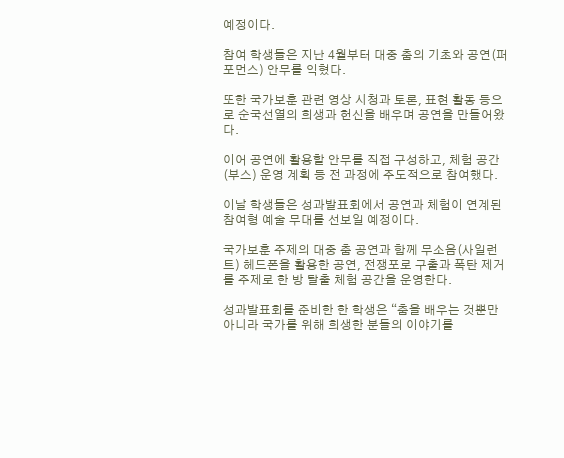예정이다.

참여 학생들은 지난 4월부터 대중 춤의 기초와 공연(퍼포먼스) 안무를 익혔다.

또한 국가보훈 관련 영상 시청과 토론, 표현 활동 등으로 순국선열의 희생과 헌신을 배우며 공연을 만들어왔다.

이어 공연에 활용할 안무를 직접 구성하고, 체험 공간(부스) 운영 계획 등 전 과정에 주도적으로 참여했다.

이날 학생들은 성과발표회에서 공연과 체험이 연계된 참여형 예술 무대를 선보일 예정이다.

국가보훈 주제의 대중 춤 공연과 함께 무소음(사일런트) 헤드폰을 활용한 공연, 전쟁포로 구출과 폭탄 제거를 주제로 한 방 탈출 체험 공간을 운영한다.

성과발표회를 준비한 한 학생은 “춤을 배우는 것뿐만 아니라 국가를 위해 희생한 분들의 이야기를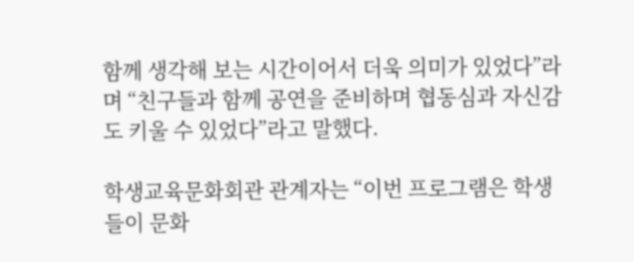함께 생각해 보는 시간이어서 더욱 의미가 있었다”라며 “친구들과 함께 공연을 준비하며 협동심과 자신감도 키울 수 있었다”라고 말했다.

학생교육문화회관 관계자는 “이번 프로그램은 학생들이 문화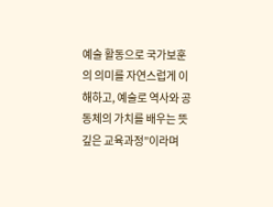예술 활동으로 국가보훈의 의미를 자연스럽게 이해하고, 예술로 역사와 공동체의 가치를 배우는 뜻깊은 교육과정”이라며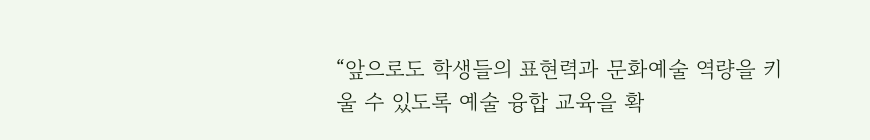“앞으로도 학생들의 표현력과 문화예술 역량을 키울 수 있도록 예술 융합 교육을 확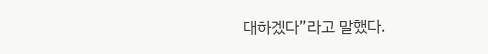대하겠다”라고 말했다.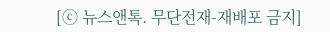[ⓒ 뉴스앤톡. 무단전재-재배포 금지]